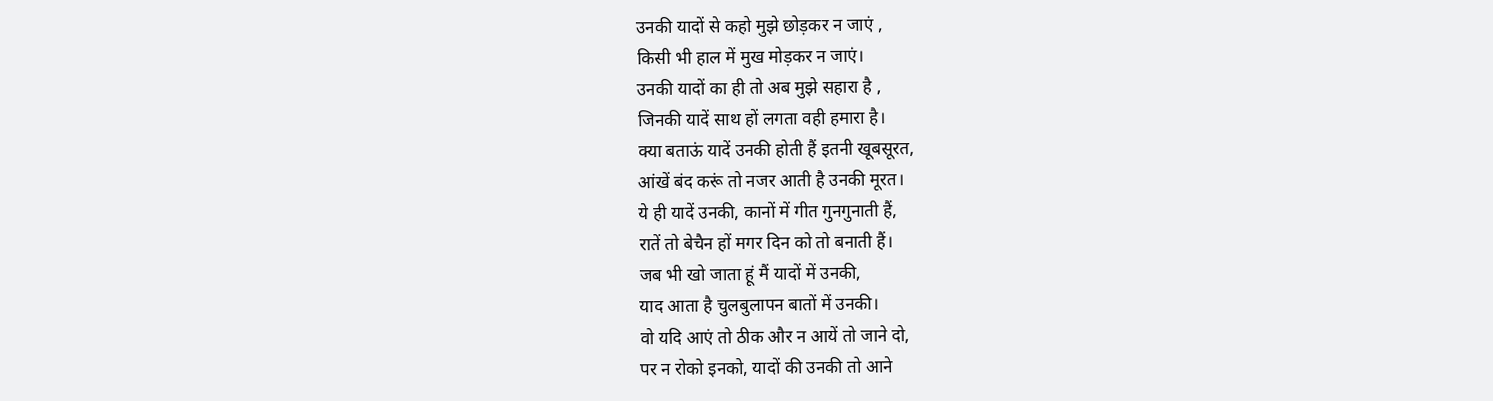उनकी यादों से कहो मुझे छोड़कर न जाएं ,
किसी भी हाल में मुख मोड़कर न जाएं।
उनकी यादों का ही तो अब मुझे सहारा है ,
जिनकी यादें साथ हों लगता वही हमारा है।
क्या बताऊं यादें उनकी होती हैं इतनी खूबसूरत,
आंखें बंद करूं तो नजर आती है उनकी मूरत।
ये ही यादें उनकी, कानों में गीत गुनगुनाती हैं,
रातें तो बेचैन हों मगर दिन को तो बनाती हैं।
जब भी खो जाता हूं मैं यादों में उनकी,
याद आता है चुलबुलापन बातों में उनकी।
वो यदि आएं तो ठीक और न आयें तो जाने दो,
पर न रोको इनको, यादों की उनकी तो आने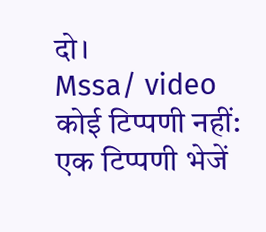दो।
Mssa/ video
कोई टिप्पणी नहीं:
एक टिप्पणी भेजें